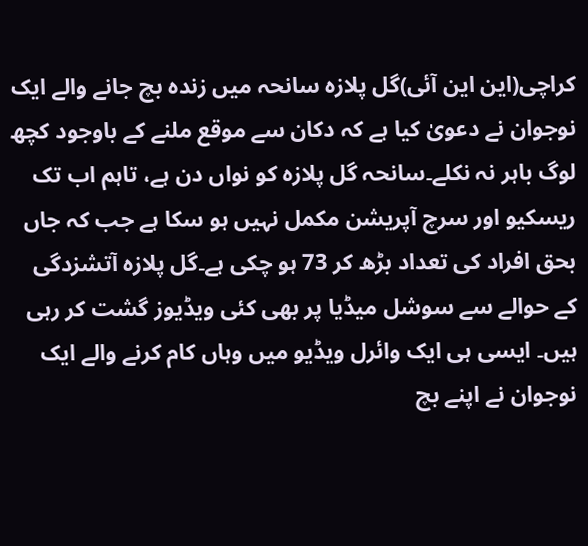کراچی(این این آئی)گل پلازہ سانحہ میں زندہ بچ جانے والے ایک نوجوان نے دعویٰ کیا ہے کہ دکان سے موقع ملنے کے باوجود کچھ لوگ باہر نہ نکلے۔سانحہ گل پلازہ کو نواں دن ہے، تاہم اب تک ریسکیو اور سرچ آپریشن مکمل نہیں ہو سکا ہے جب کہ جاں بحق افراد کی تعداد بڑھ کر 73 ہو چکی ہے۔گل پلازہ آتشزدگی کے حوالے سے سوشل میڈیا پر بھی کئی ویڈیوز گشت کر رہی ہیں۔ ایسی ہی ایک وائرل ویڈیو میں وہاں کام کرنے والے ایک نوجوان نے اپنے بچ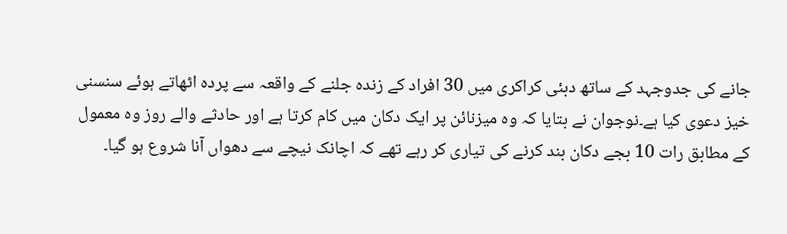جانے کی جدوجہد کے ساتھ دبئی کراکری میں 30 افراد کے زندہ جلنے کے واقعہ سے پردہ اٹھاتے ہوئے سنسنی خیز دعوی کیا ہے۔نوجوان نے بتایا کہ وہ میزنائن پر ایک دکان میں کام کرتا ہے اور حادثے والے روز وہ معمول کے مطابق رات 10 بجے دکان بند کرنے کی تیاری کر رہے تھے کہ اچانک نیچے سے دھواں آنا شروع ہو گیا۔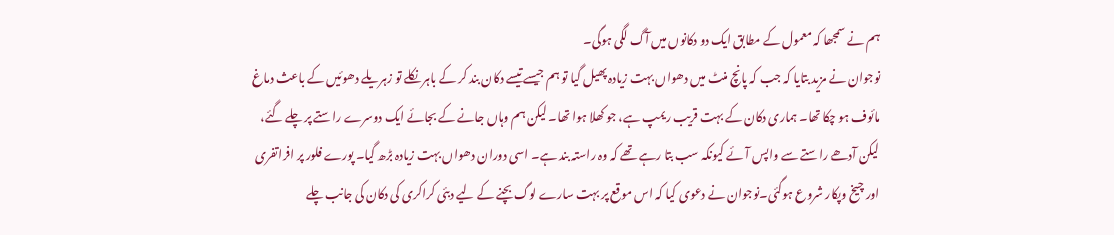ہم نے سمجھا کہ معمول کے مطابق ایک دو دکانوں میں آگ لگی ہوگی۔
نوجوان نے مزید بتایا کہ جب کہ پانچ منٹ میں دھواں بہت زیادہ پھیل گیا تو ہم جیسے تیسے دکان بند کر کے باہر نکلے تو زہریلے دھوئیں کے باعث دماغ مائوف ہو چکا تھا۔ ہماری دکان کے بہت قریب ریمپ ہے، جو کھلا ہوا تھا۔ لیکن ہم وہاں جانے کے بجائے ایک دوسرے راستے پر چلے گئے، لیکن آدھے راستے سے واپس آئے کیونکہ سب بتا رہے تھے کہ وہ راستہ بند ہے۔ اسی دوران دھواں بہت زیادہ بڑھ گیا۔ پورے فلور پر افراتفری اور چیخ وپکار شروع ہوگئی۔نوجوان نے دعوی کیا کہ اس موقع پر بہت سارے لوگ بچنے کے لیے دبئی کراکری کی دکان کی جانب چلے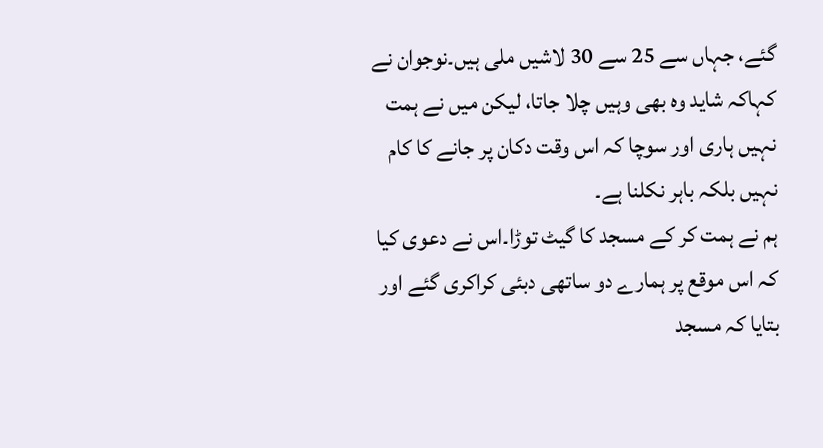گئے، جہاں سے 25 سے 30 لاشیں ملی ہیں۔نوجوان نے کہاکہ شاید وہ بھی وہیں چلا جاتا، لیکن میں نے ہمت نہیں ہاری اور سوچا کہ اس وقت دکان پر جانے کا کام نہیں بلکہ باہر نکلنا ہے۔
ہم نے ہمت کر کے مسجد کا گیٹ توڑا۔اس نے دعوی کیا کہ اس موقع پر ہمارے دو ساتھی دبئی کراکری گئے اور بتایا کہ مسجد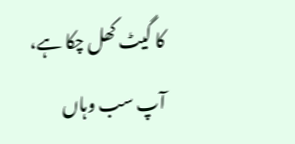کا گیٹ کھل چکا ہے، آپ سب وہاں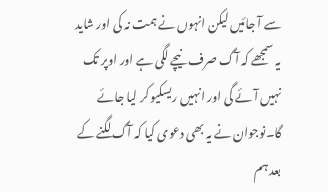سے آ جائیں لیکن انہوں نے ہمت نہ کی اور شاید یہ سمجھے کہ آگ صرف نیچے لگی ہے اور اوپر تک نہیں آئے گی اور انہیں ریسکیو کر لیا جائے گا۔نوجوان نے یہ بھی دعوی کیا کہ آگ لگنے کے بعد ہم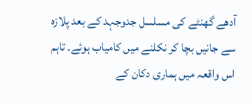آدھے گھنٹے کی مسلسل جدوجہد کے بعد پلازہ سے جانیں بچا کر نکلنے میں کامیاب ہوئے۔ تاہم اس واقعہ میں ہماری دکان کے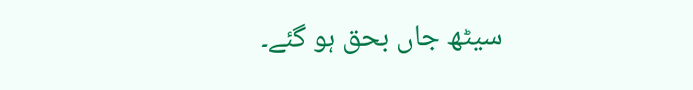سیٹھ جاں بحق ہو گئے۔